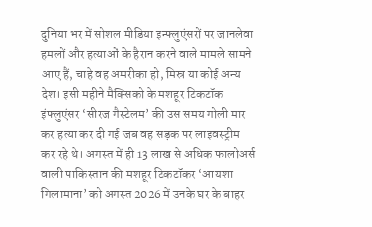दुनिया भर में सोशल मीडिया इन्फ्लुएंसरों पर जानलेवा हमलों और हत्याओं के हैरान करने वाले मामले सामने आए हैं, चाहे वह अमरीका हो, मिस्र या कोई अन्य देश। इसी महीने मैक्सिको के मशहूर टिकटॉक इंफ्लुएंसर ‘सीरज गैस्टेलम’ की उस समय गोली मार कर हत्या कर दी गई जब वह सड़क पर लाइवस्ट्रीम कर रहे थे। अगस्त में ही 13 लाख से अधिक फालोअर्स वाली पाकिस्तान की मशहूर टिकटॉकर ‘आयशा गिलामाना’ को अगस्त 2026 में उनके घर के बाहर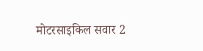मोटरसाइकिल सवार 2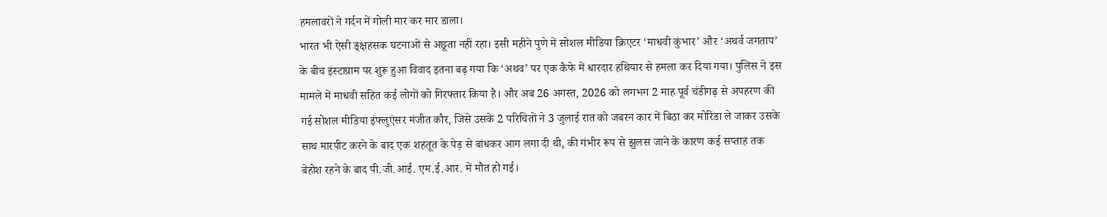हमलावरों ने गर्दन में गोली मार कर मार डाला।
भारत भी ऐसी ङ्क्षहसक घटनाओं से अछूता नहीं रहा। इसी महीने पुणे में सोशल मीडिया क्रिएटर ‘माधवी कुंभार’ और ‘अथर्व जगताप’ के बीच इंस्टाग्राम पर शुरू हुआ विवाद इतना बढ़ गया कि ‘अथव’ पर एक कैफे में धारदार हथियार से हमला कर दिया गया। पुलिस ने इस मामले में माधवी सहित कई लोगों को गिरफ्तार किया है। और अब 26 अगस्त, 2026 को लगभग 2 माह पूर्व चंडीगढ़ से अपहरण की गई सोशल मीडिया इंफ्लुएंसर मंजीत कौर, जिसे उसके 2 परिचितों ने 3 जुलाई रात को जबरन कार में बिठा कर मोरिंडा ले जाकर उसके साथ मारपीट करने के बाद एक शहतूत के पेड़ से बांधकर आग लगा दी थी, की गंभीर रूप से झुलस जाने के कारण कई सप्ताह तक बेहोश रहने के बाद पी.जी.आई. एम.ई.आर. में मौत हो गई।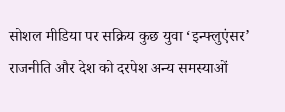सोशल मीडिया पर सक्रिय कुछ युवा ‘इन्फ्लुएंसर’ राजनीति और देश को दरपेश अन्य समस्याओं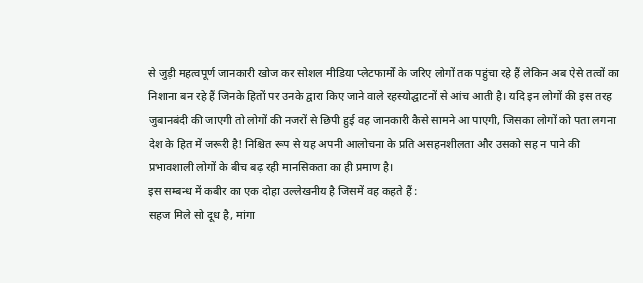से जुड़ी महत्वपूर्ण जानकारी खोज कर सोशल मीडिया प्लेटफार्मों के जरिए लोगों तक पहुंचा रहे हैं लेकिन अब ऐसे तत्वों का निशाना बन रहे हैं जिनके हितों पर उनके द्वारा किए जाने वाले रहस्योद्घाटनों से आंच आती है। यदि इन लोगों की इस तरह जुबानबंदी की जाएगी तो लोगों की नजरों से छिपी हुई वह जानकारी कैसे सामने आ पाएगी, जिसका लोगों को पता लगना देश के हित में जरूरी है! निश्चित रूप से यह अपनी आलोचना के प्रति असहनशीलता और उसको सह न पाने की प्रभावशाली लोगों के बीच बढ़ रही मानसिकता का ही प्रमाण है।
इस सम्बन्ध में कबीर का एक दोहा उल्लेखनीय है जिसमें वह कहते हैं :
सहज मिले सो दूध है, मांगा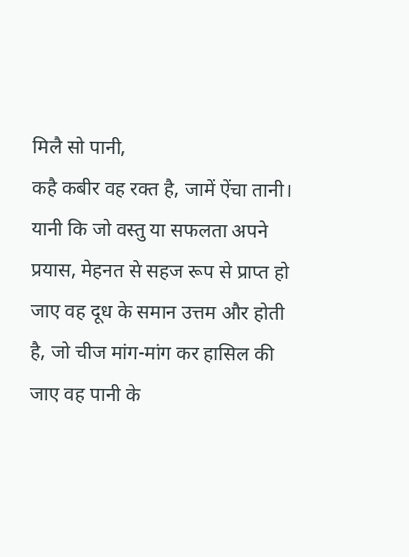मिलै सो पानी,
कहै कबीर वह रक्त है, जामें ऐंचा तानी।
यानी कि जो वस्तु या सफलता अपने प्रयास, मेहनत से सहज रूप से प्राप्त हो जाए वह दूध के समान उत्तम और होती है, जो चीज मांग-मांग कर हासिल की जाए वह पानी के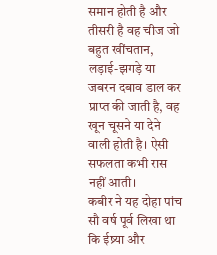समान होती है और तीसरी है वह चीज जो बहुत खींचतान, लड़ाई-झगड़े या जबरन दबाव डाल कर प्राप्त की जाती है, वह खून चूसने या देने वाली होती है। ऐसी सफलता कभी रास नहीं आती।
कबीर ने यह दोहा पांच सौ वर्ष पूर्व लिखा था कि ईष्र्या और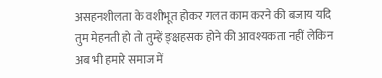असहनशीलता के वशीभूत होकर गलत काम करने की बजाय यदि तुम मेहनती हो तो तुम्हें ङ्क्षहसक होने की आवश्यकता नहीं लेकिन अब भी हमारे समाज में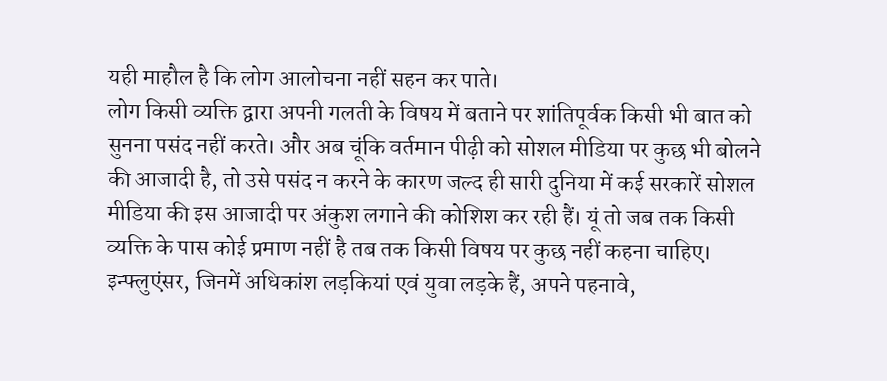यही माहौल है कि लोग आलोचना नहीं सहन कर पाते।
लोग किसी व्यक्ति द्वारा अपनी गलती के विषय में बताने पर शांतिपूर्वक किसी भी बात को सुनना पसंद नहीं करते। और अब चूंकि वर्तमान पीढ़ी को सोशल मीडिया पर कुछ भी बोलने की आजादी है, तो उसे पसंद न करने के कारण जल्द ही सारी दुनिया में कई सरकारें सोशल मीडिया की इस आजादी पर अंकुश लगाने की कोशिश कर रही हैं। यूं तो जब तक किसी व्यक्ति के पास कोई प्रमाण नहीं है तब तक किसी विषय पर कुछ नहीं कहना चाहिए।
इन्फ्लुएंसर, जिनमें अधिकांश लड़कियां एवं युवा लड़के हैं, अपने पहनावे,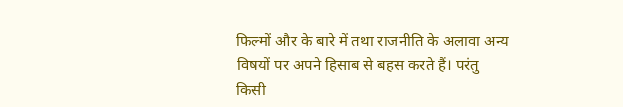फिल्मों और के बारे में तथा राजनीति के अलावा अन्य विषयों पर अपने हिसाब से बहस करते हैं। परंतु किसी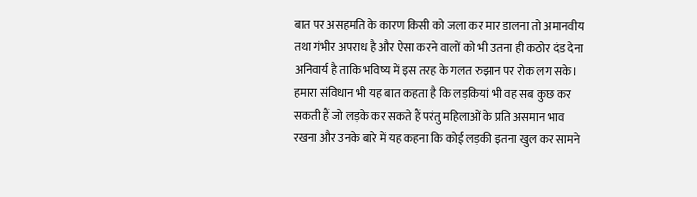बात पर असहमति के कारण किसी को जला कर मार डालना तो अमानवीय तथा गंभीर अपराध है और ऐसा करने वालों को भी उतना ही कठोर दंड देना अनिवार्य है ताकि भविष्य में इस तरह के गलत रुझान पर रोक लग सके।
हमारा संविधान भी यह बात कहता है कि लड़कियां भी वह सब कुछ कर सकती हैं जो लड़के कर सकते हैं परंतु महिलाओं के प्रति असमान भाव रखना और उनके बारे में यह कहना कि कोई लड़की इतना खुल कर सामने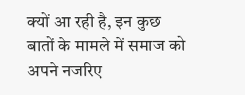क्यों आ रही है, इन कुछ बातों के मामले में समाज को अपने नजरिए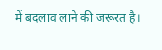में बदलाव लाने की जरूरत है।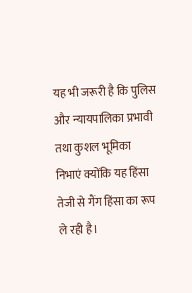यह भी जरूरी है कि पुलिस और न्यायपालिका प्रभावी तथा कुशल भूमिका निभाएं क्योंकि यह हिंसा तेजी से गैंग हिंसा का रूप ले रही है।